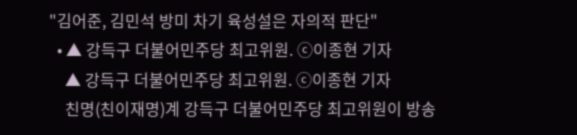"김어준, 김민석 방미 차기 육성설은 자의적 판단"
  • ▲ 강득구 더불어민주당 최고위원. ⓒ이종현 기자
    ▲ 강득구 더불어민주당 최고위원. ⓒ이종현 기자
    친명(친이재명)계 강득구 더불어민주당 최고위원이 방송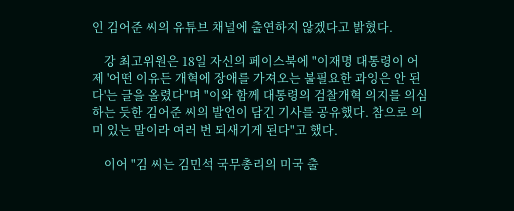인 김어준 씨의 유튜브 채널에 출연하지 않겠다고 밝혔다.

    강 최고위원은 18일 자신의 페이스북에 "이재명 대통령이 어제 '어떤 이유든 개혁에 장애를 가져오는 불필요한 과잉은 안 된다'는 글을 올렸다"며 "이와 함께 대통령의 검찰개혁 의지를 의심하는 듯한 김어준 씨의 발언이 담긴 기사를 공유했다. 참으로 의미 있는 말이라 여러 번 되새기게 된다"고 했다.

    이어 "김 씨는 김민석 국무총리의 미국 출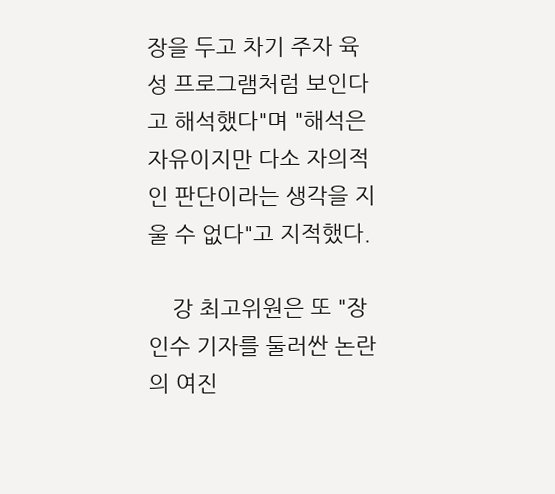장을 두고 차기 주자 육성 프로그램처럼 보인다고 해석했다"며 "해석은 자유이지만 다소 자의적인 판단이라는 생각을 지울 수 없다"고 지적했다.

    강 최고위원은 또 "장인수 기자를 둘러싼 논란의 여진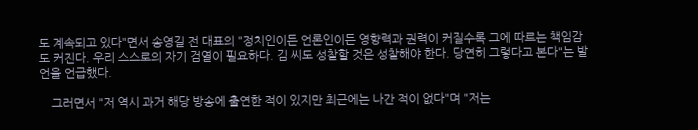도 계속되고 있다"면서 송영길 전 대표의 "정치인이든 언론인이든 영향력과 권력이 커질수록 그에 따르는 책임감도 커진다. 우리 스스로의 자기 검열이 필요하다. 김 씨도 성찰할 것은 성찰해야 한다. 당연히 그렇다고 본다"는 발언을 언급했다.

    그러면서 "저 역시 과거 해당 방송에 출연한 적이 있지만 최근에는 나간 적이 없다"며 "저는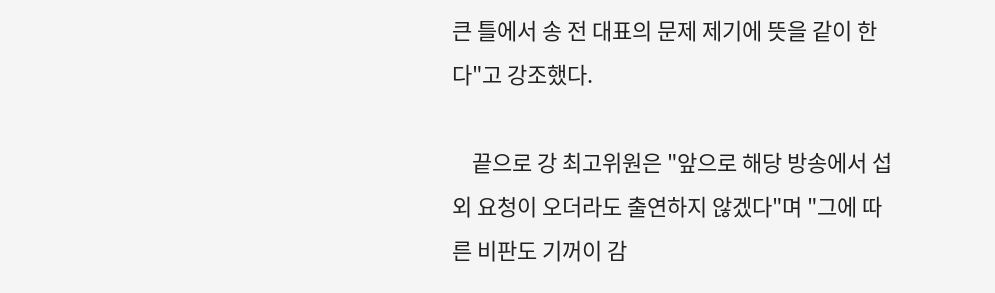큰 틀에서 송 전 대표의 문제 제기에 뜻을 같이 한다"고 강조했다.

    끝으로 강 최고위원은 "앞으로 해당 방송에서 섭외 요청이 오더라도 출연하지 않겠다"며 "그에 따른 비판도 기꺼이 감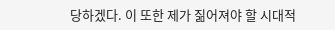당하겠다. 이 또한 제가 짊어져야 할 시대적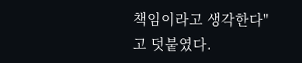책임이라고 생각한다"고 덧붙였다.